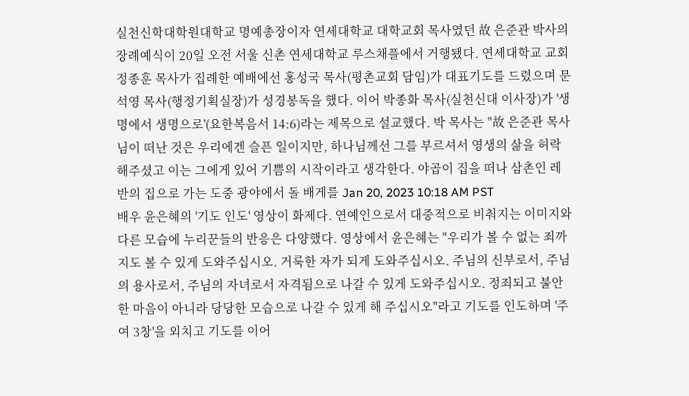실천신학대학원대학교 명예총장이자 연세대학교 대학교회 목사였던 故 은준관 박사의 장례예식이 20일 오전 서울 신촌 연세대학교 루스채플에서 거행됐다. 연세대학교 교회 정종훈 목사가 집례한 예배에선 홍성국 목사(평촌교회 담임)가 대표기도를 드렸으며 문석영 목사(행정기획실장)가 성경봉독을 했다. 이어 박종화 목사(실천신대 이사장)가 '생명에서 생명으로'(요한복음서 14:6)라는 제목으로 설교했다. 박 목사는 "故 은준관 목사님이 떠난 것은 우리에겐 슬픈 일이지만, 하나님께선 그를 부르셔서 영생의 삶을 허락해주셨고 이는 그에게 있어 기쁨의 시작이라고 생각한다. 야곱이 집을 떠나 삼촌인 레반의 집으로 가는 도중 광야에서 돌 배게를 Jan 20, 2023 10:18 AM PST
배우 윤은혜의 '기도 인도' 영상이 화제다. 연예인으로서 대중적으로 비춰지는 이미지와 다른 모습에 누리꾼들의 반응은 다양했다. 영상에서 윤은혜는 "우리가 볼 수 없는 죄까지도 볼 수 있게 도와주십시오. 거룩한 자가 되게 도와주십시오. 주님의 신부로서, 주님의 용사로서, 주님의 자녀로서 자격됨으로 나갈 수 있게 도와주십시오. 정죄되고 불안한 마음이 아니라 당당한 모습으로 나갈 수 있게 해 주십시오"라고 기도를 인도하며 '주여 3창'을 외치고 기도를 이어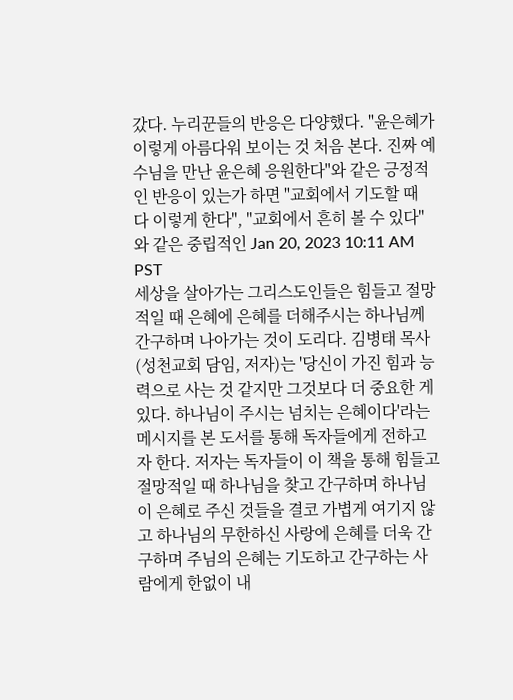갔다. 누리꾼들의 반응은 다양했다. "윤은혜가 이렇게 아름다워 보이는 것 처음 본다. 진짜 예수님을 만난 윤은혜 응원한다"와 같은 긍정적인 반응이 있는가 하면 "교회에서 기도할 때 다 이렇게 한다", "교회에서 흔히 볼 수 있다"와 같은 중립적인 Jan 20, 2023 10:11 AM PST
세상을 살아가는 그리스도인들은 힘들고 절망적일 때 은혜에 은혜를 더해주시는 하나님께 간구하며 나아가는 것이 도리다. 김병태 목사(성천교회 담임, 저자)는 '당신이 가진 힘과 능력으로 사는 것 같지만 그것보다 더 중요한 게 있다. 하나님이 주시는 넘치는 은혜이다'라는 메시지를 본 도서를 통해 독자들에게 전하고자 한다. 저자는 독자들이 이 책을 통해 힘들고 절망적일 때 하나님을 찾고 간구하며 하나님이 은혜로 주신 것들을 결코 가볍게 여기지 않고 하나님의 무한하신 사랑에 은혜를 더욱 간구하며 주님의 은혜는 기도하고 간구하는 사람에게 한없이 내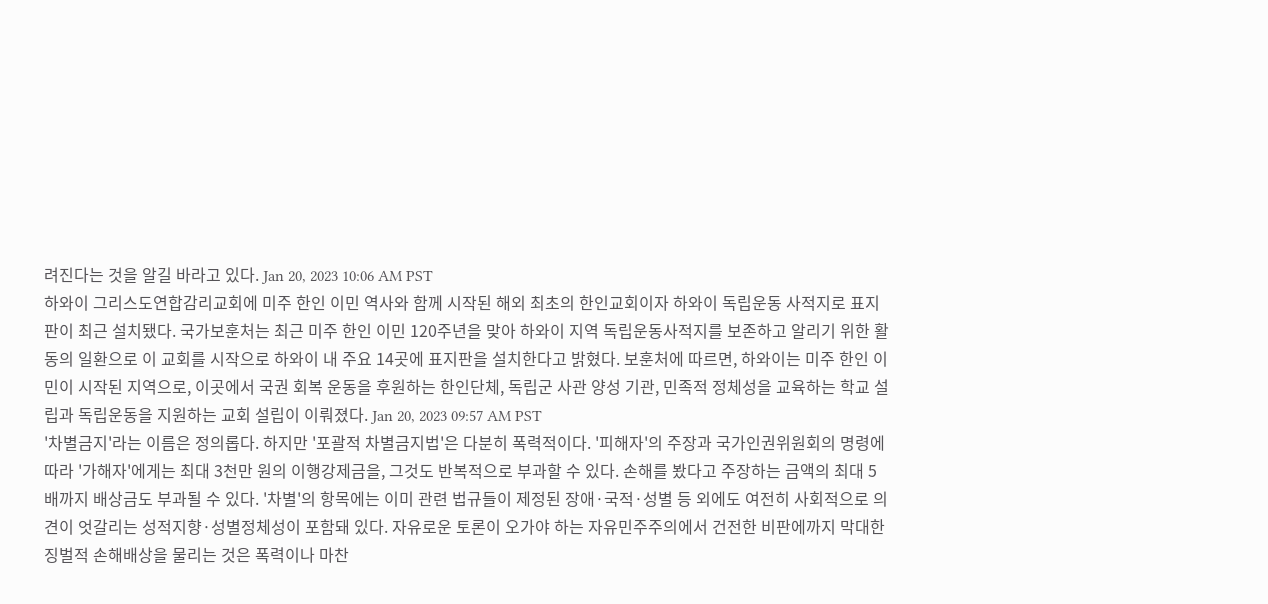려진다는 것을 알길 바라고 있다. Jan 20, 2023 10:06 AM PST
하와이 그리스도연합감리교회에 미주 한인 이민 역사와 함께 시작된 해외 최초의 한인교회이자 하와이 독립운동 사적지로 표지판이 최근 설치됐다. 국가보훈처는 최근 미주 한인 이민 120주년을 맞아 하와이 지역 독립운동사적지를 보존하고 알리기 위한 활동의 일환으로 이 교회를 시작으로 하와이 내 주요 14곳에 표지판을 설치한다고 밝혔다. 보훈처에 따르면, 하와이는 미주 한인 이민이 시작된 지역으로, 이곳에서 국권 회복 운동을 후원하는 한인단체, 독립군 사관 양성 기관, 민족적 정체성을 교육하는 학교 설립과 독립운동을 지원하는 교회 설립이 이뤄졌다. Jan 20, 2023 09:57 AM PST
'차별금지'라는 이름은 정의롭다. 하지만 '포괄적 차별금지법'은 다분히 폭력적이다. '피해자'의 주장과 국가인권위원회의 명령에 따라 '가해자'에게는 최대 3천만 원의 이행강제금을, 그것도 반복적으로 부과할 수 있다. 손해를 봤다고 주장하는 금액의 최대 5배까지 배상금도 부과될 수 있다. '차별'의 항목에는 이미 관련 법규들이 제정된 장애·국적·성별 등 외에도 여전히 사회적으로 의견이 엇갈리는 성적지향·성별정체성이 포함돼 있다. 자유로운 토론이 오가야 하는 자유민주주의에서 건전한 비판에까지 막대한 징벌적 손해배상을 물리는 것은 폭력이나 마찬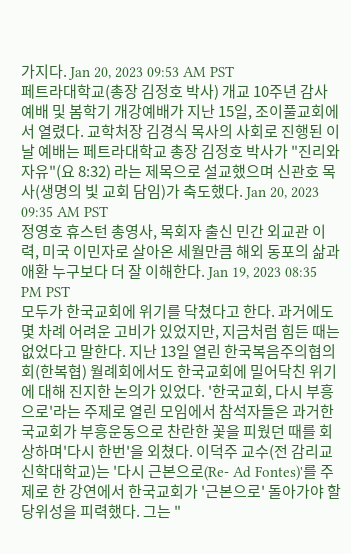가지다. Jan 20, 2023 09:53 AM PST
페트라대학교(총장 김정호 박사) 개교 10주년 감사예배 및 봄학기 개강예배가 지난 15일, 조이풀교회에서 열렸다. 교학처장 김경식 목사의 사회로 진행된 이날 예배는 페트라대학교 총장 김정호 박사가 "진리와 자유"(요 8:32) 라는 제목으로 설교했으며 신관호 목사(생명의 빛 교회 담임)가 축도했다. Jan 20, 2023 09:35 AM PST
정영호 휴스턴 총영사, 목회자 출신 민간 외교관 이력, 미국 이민자로 살아온 세월만큼 해외 동포의 삶과 애환 누구보다 더 잘 이해한다. Jan 19, 2023 08:35 PM PST
모두가 한국교회에 위기를 닥쳤다고 한다. 과거에도 몇 차례 어려운 고비가 있었지만, 지금처럼 힘든 때는 없었다고 말한다. 지난 13일 열린 한국복음주의협의회(한복협) 월례회에서도 한국교회에 밀어닥친 위기에 대해 진지한 논의가 있었다. '한국교회, 다시 부흥으로'라는 주제로 열린 모임에서 참석자들은 과거한국교회가 부흥운동으로 찬란한 꽃을 피웠던 때를 회상하며'다시 한번'을 외쳤다. 이덕주 교수(전 감리교신학대학교)는 '다시 근본으로(Re- Ad Fontes)'를 주제로 한 강연에서 한국교회가 '근본으로' 돌아가야 할 당위성을 피력했다. 그는 "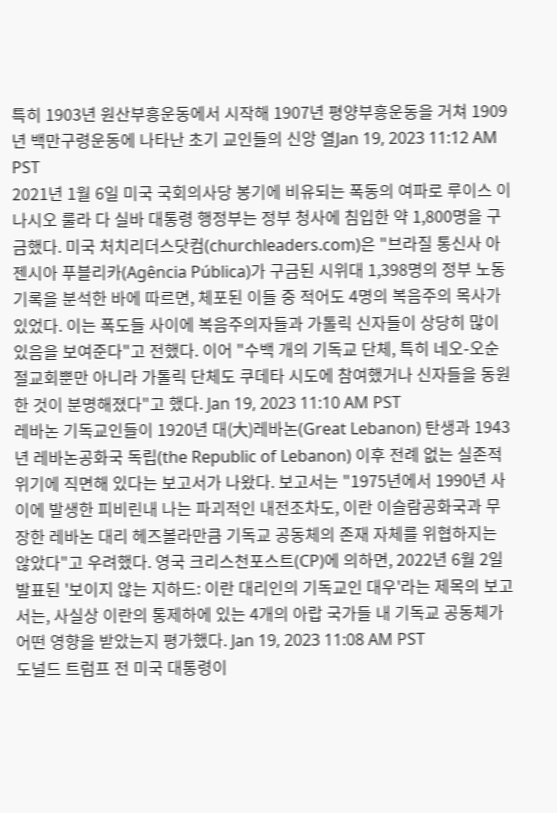특히 1903년 원산부흥운동에서 시작해 1907년 평양부흥운동을 거쳐 1909년 백만구령운동에 나타난 초기 교인들의 신앙 열Jan 19, 2023 11:12 AM PST
2021년 1월 6일 미국 국회의사당 봉기에 비유되는 폭동의 여파로 루이스 이나시오 룰라 다 실바 대통령 행정부는 정부 청사에 침입한 약 1,800명을 구금했다. 미국 처치리더스닷컴(churchleaders.com)은 "브라질 통신사 아젠시아 푸블리카(Agência Pública)가 구금된 시위대 1,398명의 정부 노동 기록을 분석한 바에 따르면, 체포된 이들 중 적어도 4명의 복음주의 목사가 있었다. 이는 폭도들 사이에 복음주의자들과 가톨릭 신자들이 상당히 많이 있음을 보여준다"고 전했다. 이어 "수백 개의 기독교 단체, 특히 네오-오순절교회뿐만 아니라 가톨릭 단체도 쿠데타 시도에 참여했거나 신자들을 동원한 것이 분명해졌다"고 했다. Jan 19, 2023 11:10 AM PST
레바논 기독교인들이 1920년 대(大)레바논(Great Lebanon) 탄생과 1943년 레바논공화국 독립(the Republic of Lebanon) 이후 전례 없는 실존적 위기에 직면해 있다는 보고서가 나왔다. 보고서는 "1975년에서 1990년 사이에 발생한 피비린내 나는 파괴적인 내전조차도, 이란 이슬람공화국과 무장한 레바논 대리 헤즈볼라만큼 기독교 공동체의 존재 자체를 위협하지는 않았다"고 우려했다. 영국 크리스천포스트(CP)에 의하면, 2022년 6월 2일 발표된 '보이지 않는 지하드: 이란 대리인의 기독교인 대우'라는 제목의 보고서는, 사실상 이란의 통제하에 있는 4개의 아랍 국가들 내 기독교 공동체가 어떤 영향을 받았는지 평가했다. Jan 19, 2023 11:08 AM PST
도널드 트럼프 전 미국 대통령이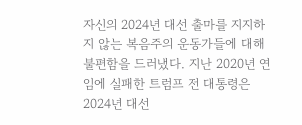자신의 2024년 대선 출마를 지지하지 않는 복음주의 운동가들에 대해 불편함을 드러냈다. 지난 2020년 연임에 실패한 트럼프 전 대통령은 2024년 대선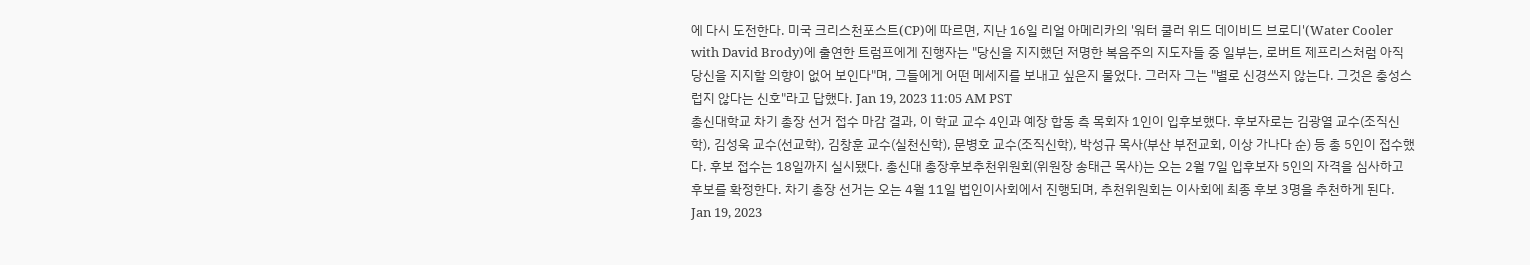에 다시 도전한다. 미국 크리스천포스트(CP)에 따르면, 지난 16일 리얼 아메리카의 '워터 쿨러 위드 데이비드 브로디'(Water Cooler with David Brody)에 출연한 트럼프에게 진행자는 "당신을 지지했던 저명한 복음주의 지도자들 중 일부는, 로버트 제프리스처럼 아직 당신을 지지할 의향이 없어 보인다"며, 그들에게 어떤 메세지를 보내고 싶은지 물었다. 그러자 그는 "별로 신경쓰지 않는다. 그것은 충성스럽지 않다는 신호"라고 답했다. Jan 19, 2023 11:05 AM PST
총신대학교 차기 총장 선거 접수 마감 결과, 이 학교 교수 4인과 예장 합동 측 목회자 1인이 입후보했다. 후보자로는 김광열 교수(조직신학), 김성욱 교수(선교학), 김창훈 교수(실천신학), 문병호 교수(조직신학), 박성규 목사(부산 부전교회, 이상 가나다 순) 등 총 5인이 접수했다. 후보 접수는 18일까지 실시됐다. 총신대 총장후보추천위원회(위원장 송태근 목사)는 오는 2월 7일 입후보자 5인의 자격을 심사하고 후보를 확정한다. 차기 총장 선거는 오는 4월 11일 법인이사회에서 진행되며, 추천위원회는 이사회에 최종 후보 3명을 추천하게 된다. Jan 19, 2023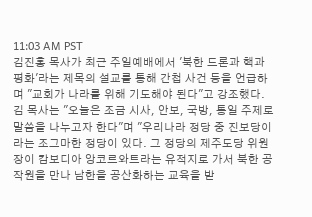11:03 AM PST
김진홍 목사가 최근 주일예배에서 '북한 드론과 핵과 평화'라는 제목의 설교를 통해 간첩 사건 등을 언급하며 "교회가 나라를 위해 기도해야 된다"고 강조했다. 김 목사는 "오늘은 조금 시사, 안보, 국방, 통일 주제로 말씀을 나누고자 한다"며 "우리나라 정당 중 진보당이라는 조그마한 정당이 있다. 그 정당의 제주도당 위원장이 캄보디아 앙코르와트라는 유적지로 가서 북한 공작원을 만나 남한을 공산화하는 교육을 받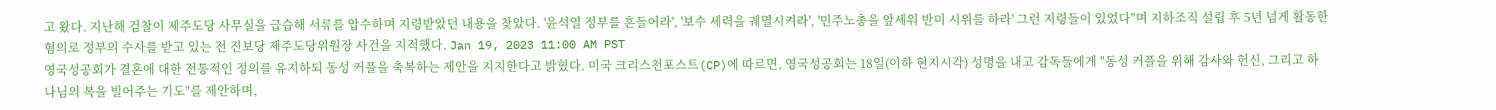고 왔다. 지난해 검찰이 제주도당 사무실을 급습해 서류를 압수하며 지령받았던 내용을 찾았다. '윤석열 정부를 흔들어라', '보수 세력을 궤멸시켜라', '민주노총을 앞세워 반미 시위를 하라' 그런 지령들이 있었다"며 지하조직 설립 후 5년 넘게 활동한 혐의로 정부의 수사를 받고 있는 전 진보당 제주도당위원장 사건을 지적했다. Jan 19, 2023 11:00 AM PST
영국성공회가 결혼에 대한 전통적인 정의를 유지하되 동성 커플을 축복하는 제안을 지지한다고 밝혔다. 미국 크리스천포스트(CP)에 따르면, 영국성공회는 18일(이하 현지시각) 성명을 내고 감독들에게 "동성 커플을 위해 감사와 헌신, 그리고 하나님의 복을 빌어주는 기도"를 제안하며,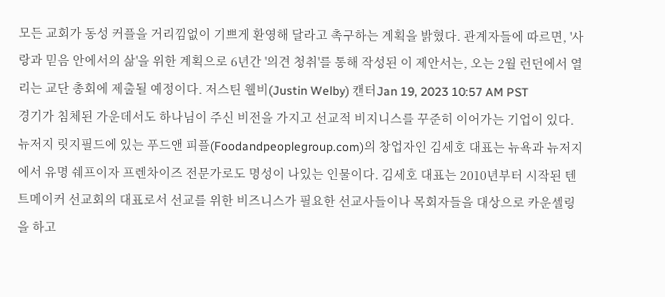모든 교회가 동성 커플을 거리낌없이 기쁘게 환영해 달라고 촉구하는 계획을 밝혔다. 관계자들에 따르면, '사랑과 믿음 안에서의 삶'을 위한 계획으로 6년간 '의견 청취'를 통해 작성된 이 제안서는, 오는 2월 런던에서 열리는 교단 총회에 제출될 예정이다. 저스틴 웰비(Justin Welby) 캔터Jan 19, 2023 10:57 AM PST
경기가 침체된 가운데서도 하나님이 주신 비전을 가지고 선교적 비지니스를 꾸준히 이어가는 기업이 있다. 뉴저지 릿지필드에 있는 푸드앤 피플(Foodandpeoplegroup.com)의 창업자인 김세호 대표는 뉴욕과 뉴저지에서 유명 쉐프이자 프렌차이즈 전문가로도 명성이 나있는 인물이다. 김세호 대표는 2010년부터 시작된 텐트메이커 선교회의 대표로서 선교를 위한 비즈니스가 필요한 선교사들이나 목회자들을 대상으로 카운셀링을 하고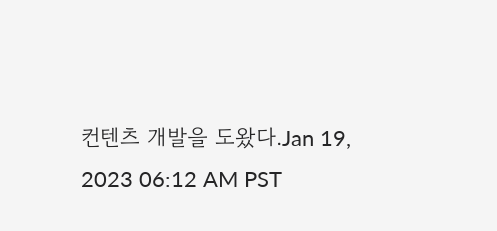컨텐츠 개발을 도왔다.Jan 19, 2023 06:12 AM PST